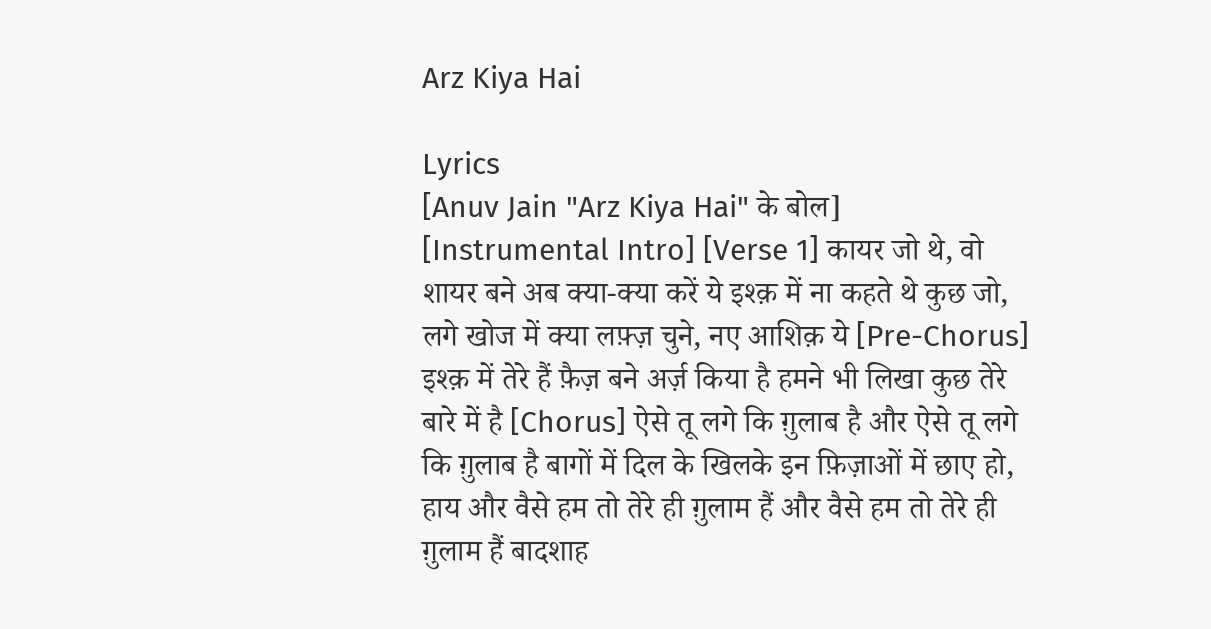Arz Kiya Hai

Lyrics
[Anuv Jain "Arz Kiya Hai" के बोल] [Instrumental Intro] [Verse 1] कायर जो थे, वो शायर बने अब क्या-क्या करें ये इश्क़ में ना कहते थे कुछ जो, लगे खोज में क्या लफ़्ज़ चुने, नए आशिक़ ये [Pre-Chorus] इश्क़ में तेरे हैं फ़ैज़ बने अर्ज़ किया है हमने भी लिखा कुछ तेरे बारे में है [Chorus] ऐसे तू लगे कि ग़ुलाब है और ऐसे तू लगे कि ग़ुलाब है बागों में दिल के खिलके इन फ़िज़ाओं में छाए हो, हाय और वैसे हम तो तेरे ही ग़ुलाम हैं और वैसे हम तो तेरे ही ग़ुलाम हैं बादशाह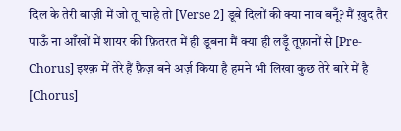दिल के तेरी बाज़ी में जो तू चाहे तो [Verse 2] डूबे दिलों की क्या नाव बनूँ? मैं ख़ुद तैर पाऊँ ना आँखों में शायर की फ़ितरत में ही डूबना मैं क्या ही लड़ूँ तूफ़ानों से [Pre-Chorus] इश्क़ में तेरे हैं फ़ैज़ बने अर्ज़ किया है हमने भी लिखा कुछ तेरे बारे में है [Chorus]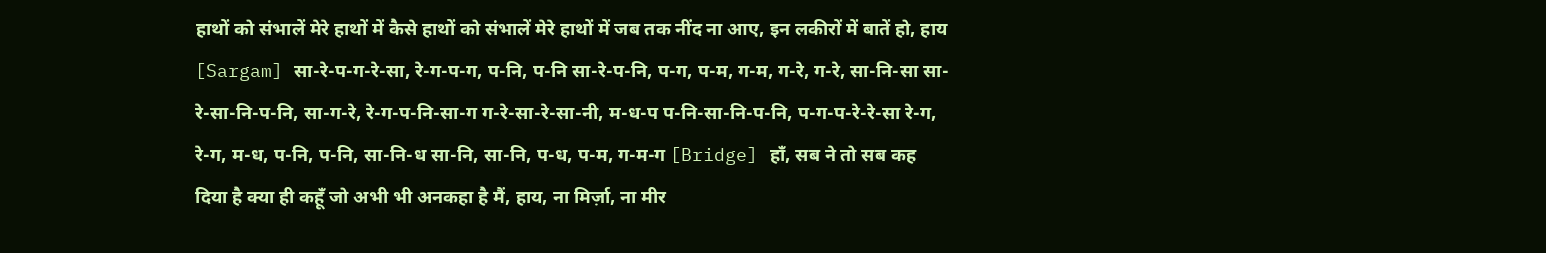हाथों को संभालें मेरे हाथों में कैसे हाथों को संभालें मेरे हाथों में जब तक नींद ना आए, इन लकीरों में बातें हो, हाय [Sargam] सा-रे-प-ग-रे-सा, रे-ग-प-ग, प-नि, प-नि सा-रे-प-नि, प-ग, प-म, ग-म, ग-रे, ग-रे, सा-नि-सा सा-रे-सा-नि-प-नि, सा-ग-रे, रे-ग-प-नि-सा-ग ग-रे-सा-रे-सा-नी, म-ध-प प-नि-सा-नि-प-नि, प-ग-प-रे-रे-सा रे-ग, रे-ग, म-ध, प-नि, प-नि, सा-नि-ध सा-नि, सा-नि, प-ध, प-म, ग-म-ग [Bridge] हाँ, सब ने तो सब कह दिया है क्या ही कहूँ जो अभी भी अनकहा है मैं, हाय, ना मिर्ज़ा, ना मीर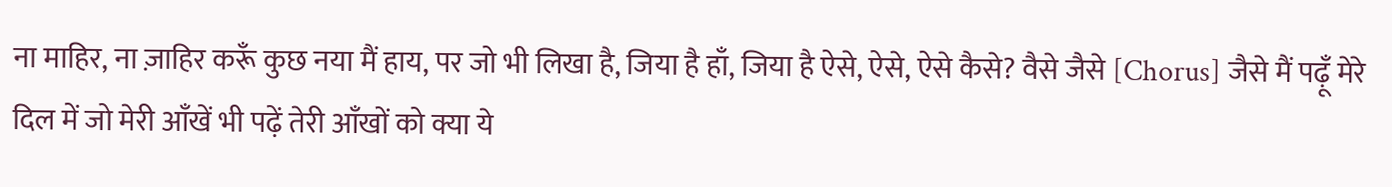ना माहिर, ना ज़ाहिर करूँ कुछ नया मैं हाय, पर जो भी लिखा है, जिया है हाँ, जिया है ऐसे, ऐसे, ऐसे कैसे? वैसे जैसे [Chorus] जैसे मैं पढ़ूँ मेरे दिल में जो मेरी आँखें भी पढ़ें तेरी आँखों को क्या ये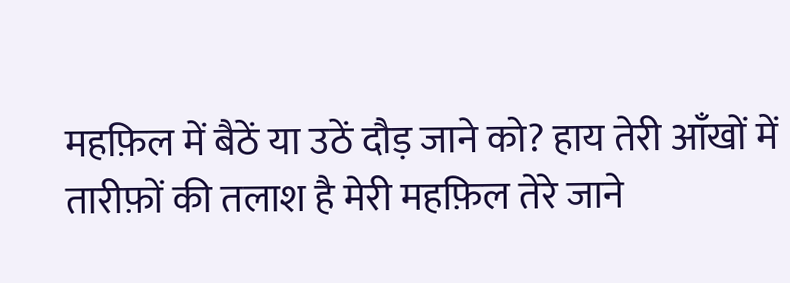महफ़िल में बैठें या उठें दौड़ जाने को? हाय तेरी आँखों में तारीफ़ों की तलाश है मेरी महफ़िल तेरे जाने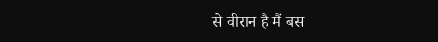से वीरान है मैं बस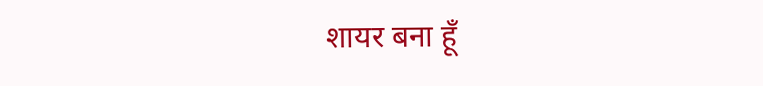शायर बना हूँ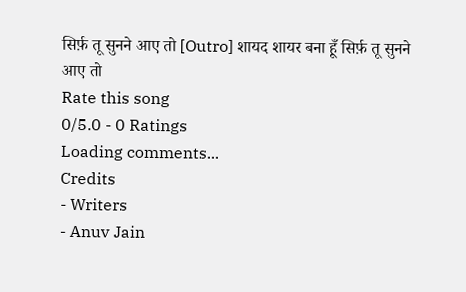सिर्फ़ तू सुनने आए तो [Outro] शायद शायर बना हूँ सिर्फ़ तू सुनने आए तो
Rate this song
0/5.0 - 0 Ratings
Loading comments...
Credits
- Writers
- Anuv Jain